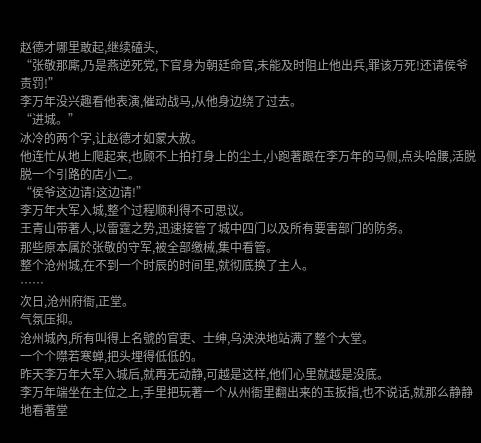赵德才哪里敢起,继续磕头,
“张敬那廝,乃是燕逆死党,下官身为朝廷命官,未能及时阻止他出兵,罪该万死!还请侯爷责罚!”
李万年没兴趣看他表演,催动战马,从他身边绕了过去。
“进城。”
冰冷的两个字,让赵德才如蒙大赦。
他连忙从地上爬起来,也顾不上拍打身上的尘土,小跑著跟在李万年的马侧,点头哈腰,活脱脱一个引路的店小二。
“侯爷这边请!这边请!”
李万年大军入城,整个过程顺利得不可思议。
王青山带著人,以雷霆之势,迅速接管了城中四门以及所有要害部门的防务。
那些原本属於张敬的守军,被全部缴械,集中看管。
整个沧州城,在不到一个时辰的时间里,就彻底换了主人。
……
次日,沧州府衙,正堂。
气氛压抑。
沧州城內,所有叫得上名號的官吏、士绅,乌泱泱地站满了整个大堂。
一个个噤若寒蝉,把头埋得低低的。
昨天李万年大军入城后,就再无动静,可越是这样,他们心里就越是没底。
李万年端坐在主位之上,手里把玩著一个从州衙里翻出来的玉扳指,也不说话,就那么静静地看著堂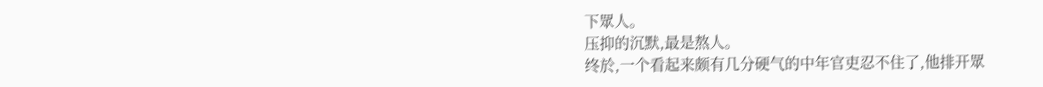下眾人。
压抑的沉默,最是熬人。
终於,一个看起来颇有几分硬气的中年官吏忍不住了,他排开眾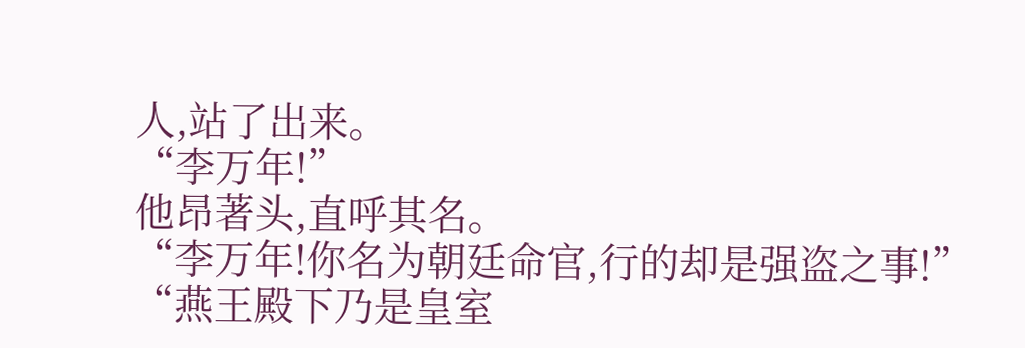人,站了出来。
“李万年!”
他昂著头,直呼其名。
“李万年!你名为朝廷命官,行的却是强盗之事!”
“燕王殿下乃是皇室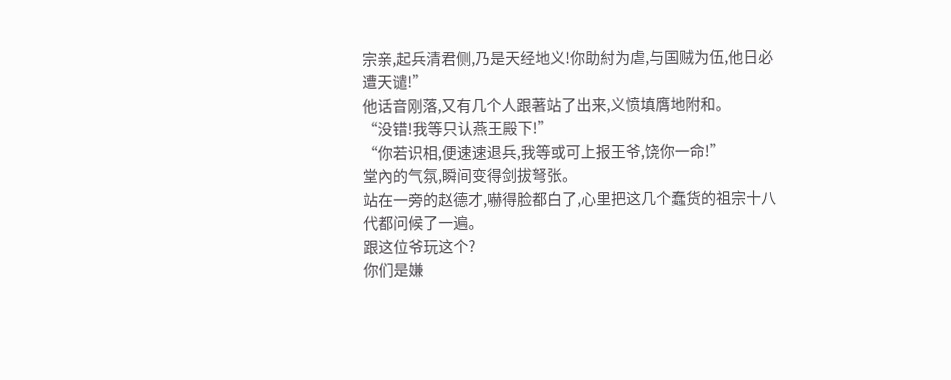宗亲,起兵清君侧,乃是天经地义!你助紂为虐,与国贼为伍,他日必遭天谴!”
他话音刚落,又有几个人跟著站了出来,义愤填膺地附和。
“没错!我等只认燕王殿下!”
“你若识相,便速速退兵,我等或可上报王爷,饶你一命!”
堂內的气氛,瞬间变得剑拔弩张。
站在一旁的赵德才,嚇得脸都白了,心里把这几个蠢货的祖宗十八代都问候了一遍。
跟这位爷玩这个?
你们是嫌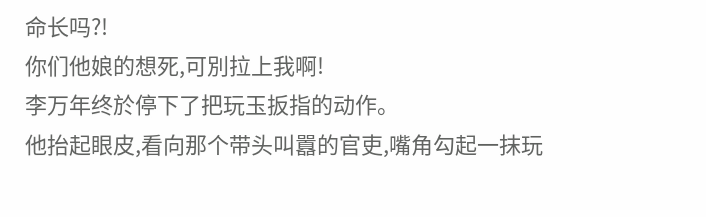命长吗?!
你们他娘的想死,可別拉上我啊!
李万年终於停下了把玩玉扳指的动作。
他抬起眼皮,看向那个带头叫囂的官吏,嘴角勾起一抹玩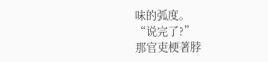味的弧度。
“说完了?”
那官吏梗著脖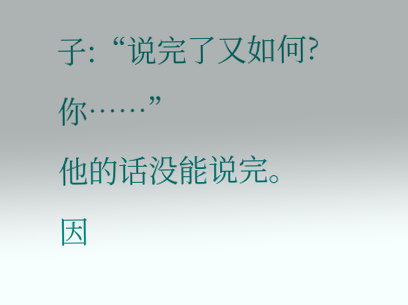子:“说完了又如何?你……”
他的话没能说完。
因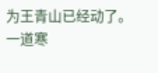为王青山已经动了。
一道寒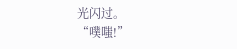光闪过。
“噗嗤!”